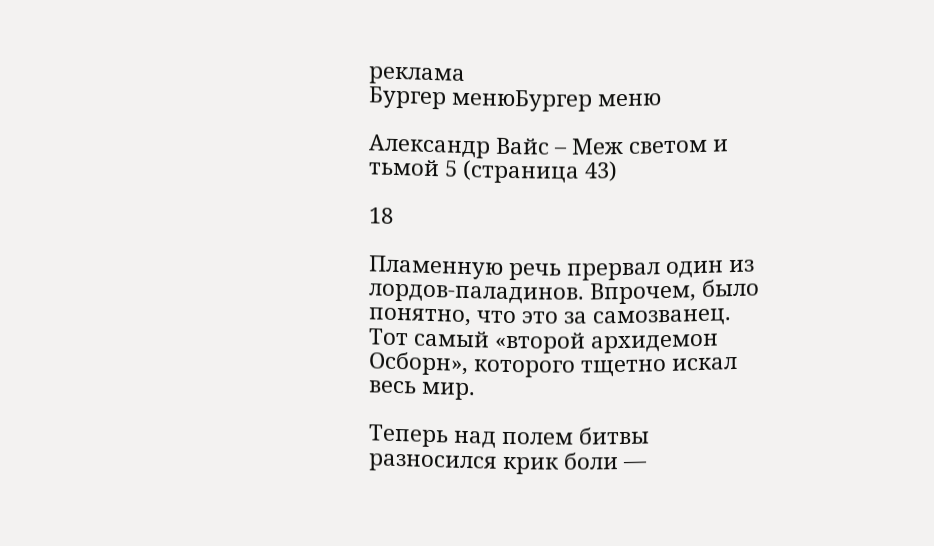реклама
Бургер менюБургер меню

Александр Вайс – Меж светом и тьмой 5 (страница 43)

18

Пламенную речь прервал один из лордов-паладинов. Впрочем, было понятно, что это за самозванец. Тот самый «второй архидемон Осборн», которого тщетно искал весь мир.

Теперь над полем битвы разносился крик боли —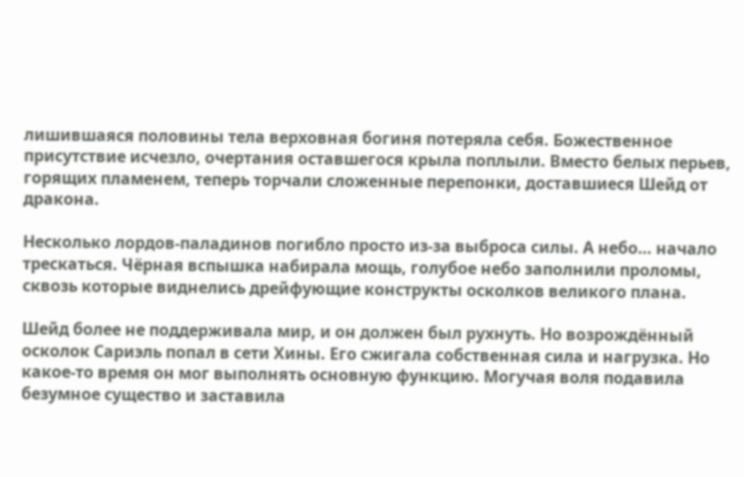лишившаяся половины тела верховная богиня потеряла себя. Божественное присутствие исчезло, очертания оставшегося крыла поплыли. Вместо белых перьев, горящих пламенем, теперь торчали сложенные перепонки, доставшиеся Шейд от дракона.

Несколько лордов-паладинов погибло просто из-за выброса силы. А небо… начало трескаться. Чёрная вспышка набирала мощь, голубое небо заполнили проломы, сквозь которые виднелись дрейфующие конструкты осколков великого плана.

Шейд более не поддерживала мир, и он должен был рухнуть. Но возрождённый осколок Сариэль попал в сети Хины. Его сжигала собственная сила и нагрузка. Но какое-то время он мог выполнять основную функцию. Могучая воля подавила безумное существо и заставила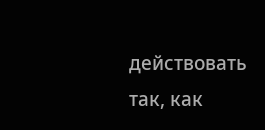действовать так, как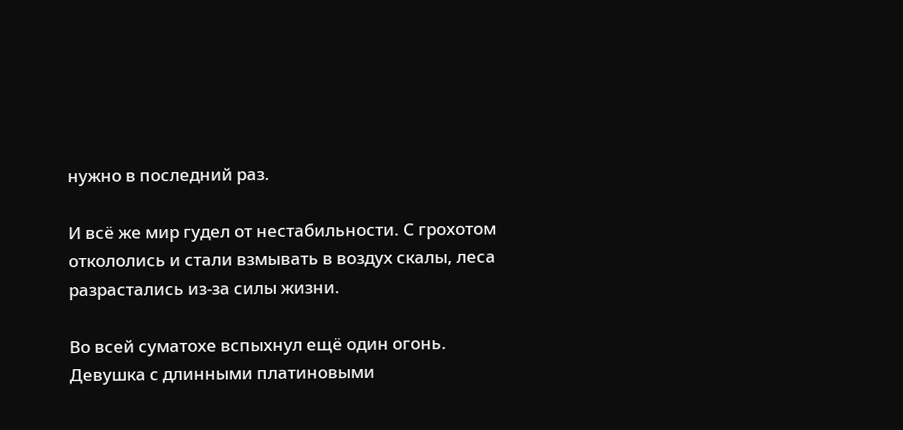нужно в последний раз.

И всё же мир гудел от нестабильности. С грохотом откололись и стали взмывать в воздух скалы, леса разрастались из-за силы жизни.

Во всей суматохе вспыхнул ещё один огонь. Девушка с длинными платиновыми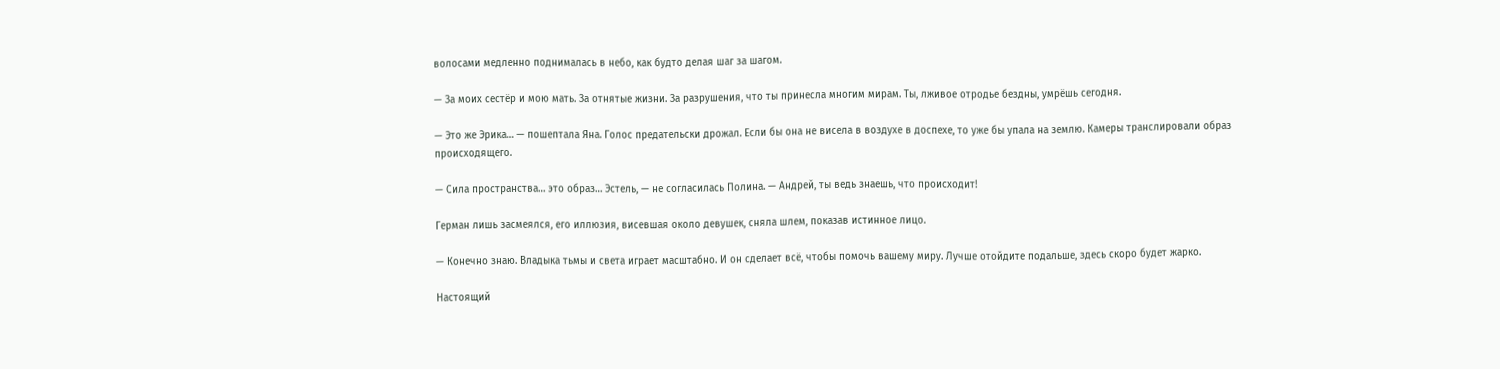волосами медленно поднималась в небо, как будто делая шаг за шагом.

— За моих сестёр и мою мать. За отнятые жизни. За разрушения, что ты принесла многим мирам. Ты, лживое отродье бездны, умрёшь сегодня.

— Это же Эрика… — пошептала Яна. Голос предательски дрожал. Если бы она не висела в воздухе в доспехе, то уже бы упала на землю. Камеры транслировали образ происходящего.

— Сила пространства… это образ… Эстель, — не согласилась Полина. — Андрей, ты ведь знаешь, что происходит!

Герман лишь засмеялся, его иллюзия, висевшая около девушек, сняла шлем, показав истинное лицо.

— Конечно знаю. Владыка тьмы и света играет масштабно. И он сделает всё, чтобы помочь вашему миру. Лучше отойдите подальше, здесь скоро будет жарко.

Настоящий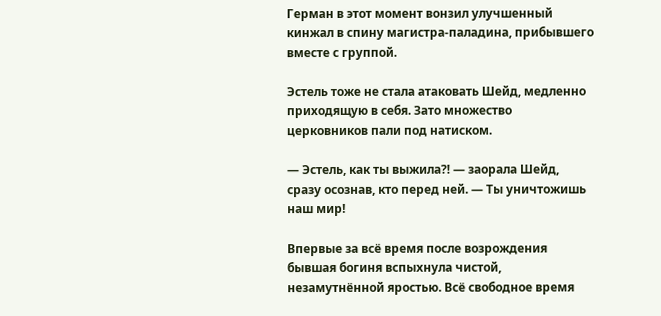Герман в этот момент вонзил улучшенный кинжал в спину магистра-паладина, прибывшего вместе с группой.

Эстель тоже не стала атаковать Шейд, медленно приходящую в себя. Зато множество церковников пали под натиском.

— Эстель, как ты выжила⁈ — заорала Шейд, сразу осознав, кто перед ней. — Ты уничтожишь наш мир!

Впервые за всё время после возрождения бывшая богиня вспыхнула чистой, незамутнённой яростью. Всё свободное время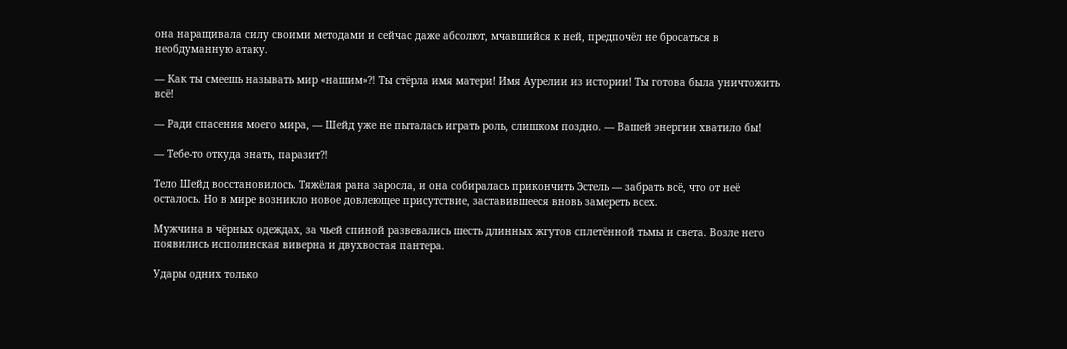она наращивала силу своими методами и сейчас даже абсолют, мчавшийся к ней, предпочёл не бросаться в необдуманную атаку.

— Как ты смеешь называть мир «нашим»⁈ Ты стёрла имя матери! Имя Аурелии из истории! Ты готова была уничтожить всё!

— Ради спасения моего мира, — Шейд уже не пыталась играть роль, слишком поздно. — Вашей энергии хватило бы!

— Тебе-то откуда знать, паразит⁈

Тело Шейд восстановилось. Тяжёлая рана заросла, и она собиралась прикончить Эстель — забрать всё, что от неё осталось. Но в мире возникло новое довлеющее присутствие, заставившееся вновь замереть всех.

Мужчина в чёрных одеждах, за чьей спиной развевались шесть длинных жгутов сплетённой тьмы и света. Возле него появились исполинская виверна и двухвостая пантера.

Удары одних только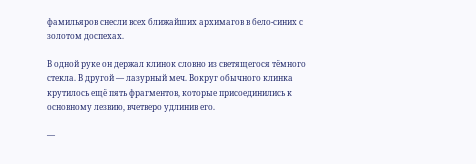фамильяров снесли всех ближайших архимагов в бело-синих с золотом доспехах.

В одной руке он держал клинок словно из светящегося тёмного стекла. В другой — лазурный меч. Вокруг обычного клинка крутилось ещё пять фрагментов, которые присоединились к основному лезвию, вчетверо удлинив его.

—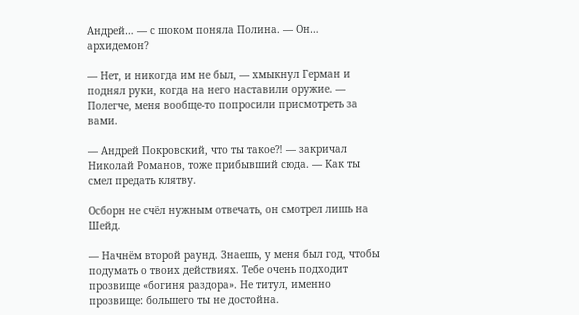Андрей… — с шоком поняла Полина. — Он… архидемон?

— Нет, и никогда им не был, — хмыкнул Герман и поднял руки, когда на него наставили оружие. — Полегче, меня вообще-то попросили присмотреть за вами.

— Андрей Покровский, что ты такое⁈ — закричал Николай Романов, тоже прибывший сюда. — Как ты смел предать клятву.

Осборн не счёл нужным отвечать, он смотрел лишь на Шейд.

— Начнём второй раунд. Знаешь, у меня был год, чтобы подумать о твоих действиях. Тебе очень подходит прозвище «богиня раздора». Не титул, именно прозвище: большего ты не достойна.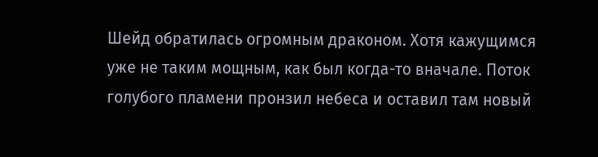Шейд обратилась огромным драконом. Хотя кажущимся уже не таким мощным, как был когда-то вначале. Поток голубого пламени пронзил небеса и оставил там новый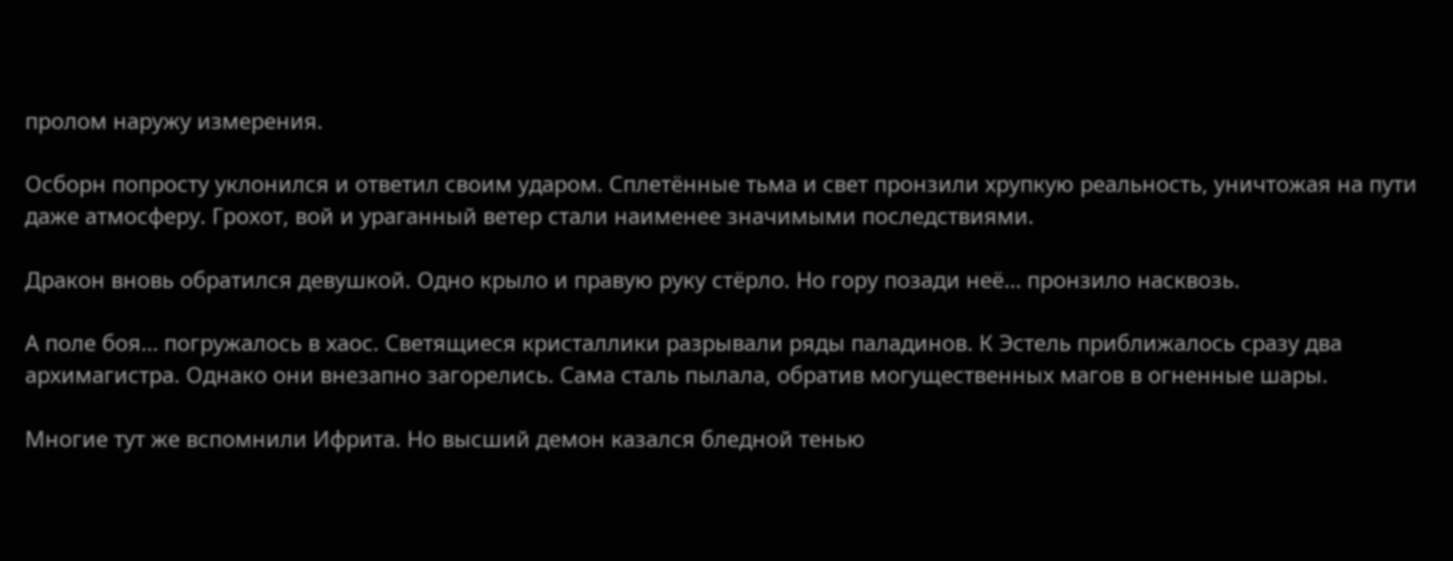пролом наружу измерения.

Осборн попросту уклонился и ответил своим ударом. Сплетённые тьма и свет пронзили хрупкую реальность, уничтожая на пути даже атмосферу. Грохот, вой и ураганный ветер стали наименее значимыми последствиями.

Дракон вновь обратился девушкой. Одно крыло и правую руку стёрло. Но гору позади неё… пронзило насквозь.

А поле боя… погружалось в хаос. Светящиеся кристаллики разрывали ряды паладинов. К Эстель приближалось сразу два архимагистра. Однако они внезапно загорелись. Сама сталь пылала, обратив могущественных магов в огненные шары.

Многие тут же вспомнили Ифрита. Но высший демон казался бледной тенью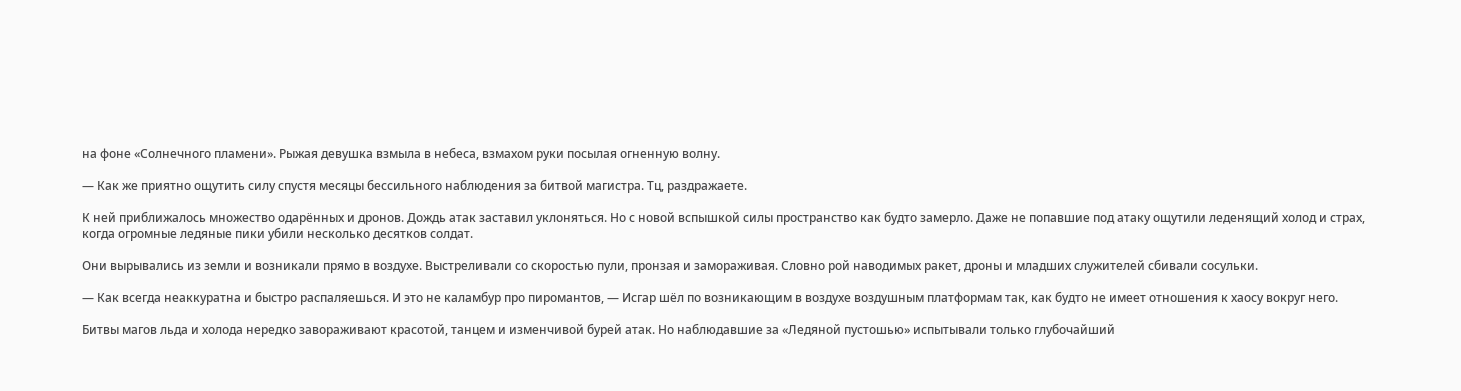на фоне «Солнечного пламени». Рыжая девушка взмыла в небеса, взмахом руки посылая огненную волну.

— Как же приятно ощутить силу спустя месяцы бессильного наблюдения за битвой магистра. Тц, раздражаете.

К ней приближалось множество одарённых и дронов. Дождь атак заставил уклоняться. Но с новой вспышкой силы пространство как будто замерло. Даже не попавшие под атаку ощутили леденящий холод и страх, когда огромные ледяные пики убили несколько десятков солдат.

Они вырывались из земли и возникали прямо в воздухе. Выстреливали со скоростью пули, пронзая и замораживая. Словно рой наводимых ракет, дроны и младших служителей сбивали сосульки.

— Как всегда неаккуратна и быстро распаляешься. И это не каламбур про пиромантов, — Исгар шёл по возникающим в воздухе воздушным платформам так, как будто не имеет отношения к хаосу вокруг него.

Битвы магов льда и холода нередко завораживают красотой, танцем и изменчивой бурей атак. Но наблюдавшие за «Ледяной пустошью» испытывали только глубочайший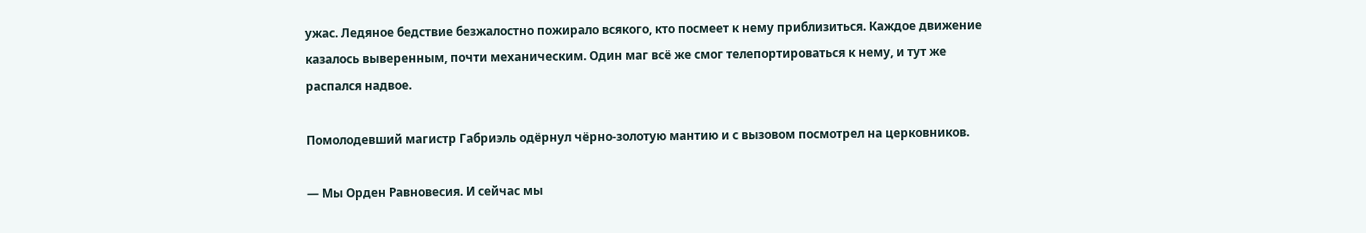ужас. Ледяное бедствие безжалостно пожирало всякого, кто посмеет к нему приблизиться. Каждое движение казалось выверенным, почти механическим. Один маг всё же смог телепортироваться к нему, и тут же распался надвое.

Помолодевший магистр Габриэль одёрнул чёрно-золотую мантию и с вызовом посмотрел на церковников.

— Мы Орден Равновесия. И сейчас мы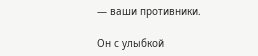— ваши противники.

Он с улыбкой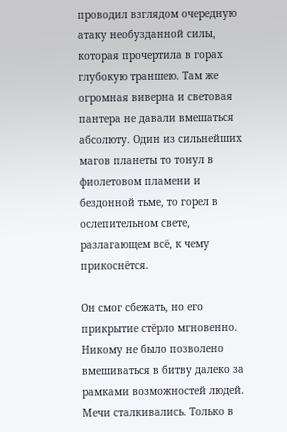проводил взглядом очередную атаку необузданной силы, которая прочертила в горах глубокую траншею. Там же огромная виверна и световая пантера не давали вмешаться абсолюту. Один из сильнейших магов планеты то тонул в фиолетовом пламени и бездонной тьме, то горел в ослепительном свете, разлагающем всё, к чему прикоснётся.

Он смог сбежать, но его прикрытие стёрло мгновенно. Никому не было позволено вмешиваться в битву далеко за рамками возможностей людей. Мечи сталкивались. Только в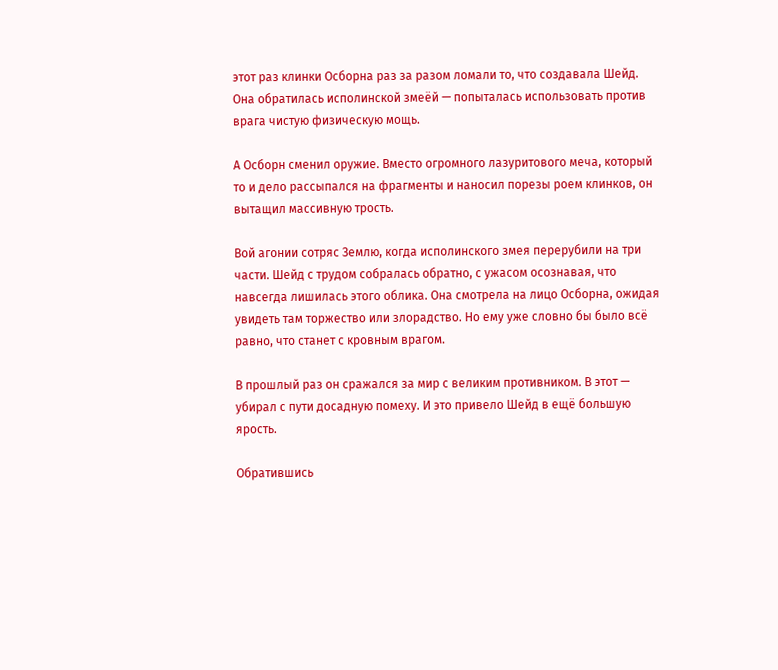этот раз клинки Осборна раз за разом ломали то, что создавала Шейд. Она обратилась исполинской змеёй — попыталась использовать против врага чистую физическую мощь.

А Осборн сменил оружие. Вместо огромного лазуритового меча, который то и дело рассыпался на фрагменты и наносил порезы роем клинков, он вытащил массивную трость.

Вой агонии сотряс Землю, когда исполинского змея перерубили на три части. Шейд с трудом собралась обратно, с ужасом осознавая, что навсегда лишилась этого облика. Она смотрела на лицо Осборна, ожидая увидеть там торжество или злорадство. Но ему уже словно бы было всё равно, что станет с кровным врагом.

В прошлый раз он сражался за мир с великим противником. В этот — убирал с пути досадную помеху. И это привело Шейд в ещё большую ярость.

Обратившись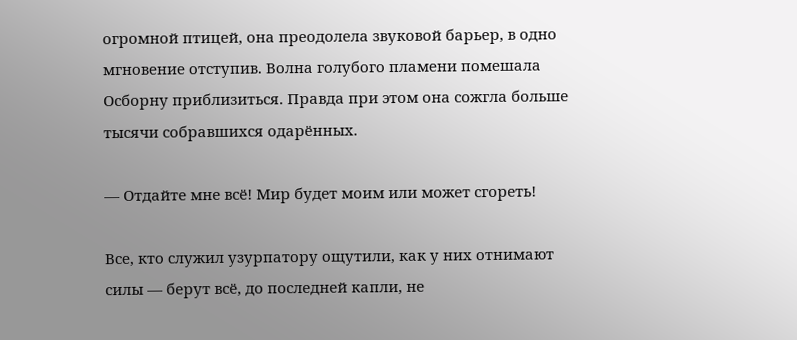огромной птицей, она преодолела звуковой барьер, в одно мгновение отступив. Волна голубого пламени помешала Осборну приблизиться. Правда при этом она сожгла больше тысячи собравшихся одарённых.

— Отдайте мне всё! Мир будет моим или может сгореть!

Все, кто служил узурпатору ощутили, как у них отнимают силы — берут всё, до последней капли, не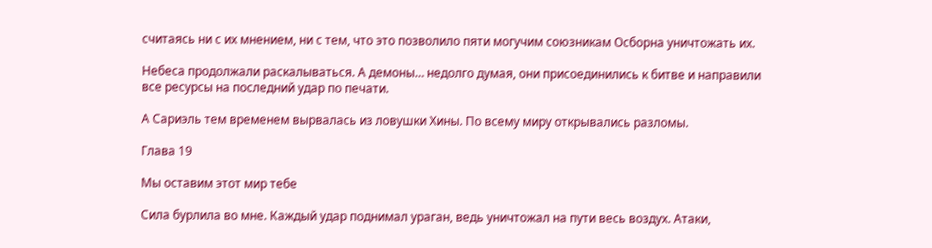считаясь ни с их мнением, ни с тем, что это позволило пяти могучим союзникам Осборна уничтожать их.

Небеса продолжали раскалываться. А демоны… недолго думая, они присоединились к битве и направили все ресурсы на последний удар по печати.

А Сариэль тем временем вырвалась из ловушки Хины. По всему миру открывались разломы.

Глава 19

Мы оставим этот мир тебе

Сила бурлила во мне. Каждый удар поднимал ураган, ведь уничтожал на пути весь воздух. Атаки,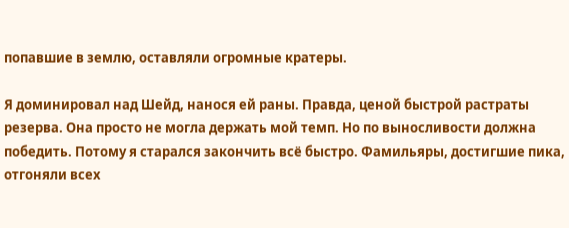попавшие в землю, оставляли огромные кратеры.

Я доминировал над Шейд, нанося ей раны. Правда, ценой быстрой растраты резерва. Она просто не могла держать мой темп. Но по выносливости должна победить. Потому я старался закончить всё быстро. Фамильяры, достигшие пика, отгоняли всех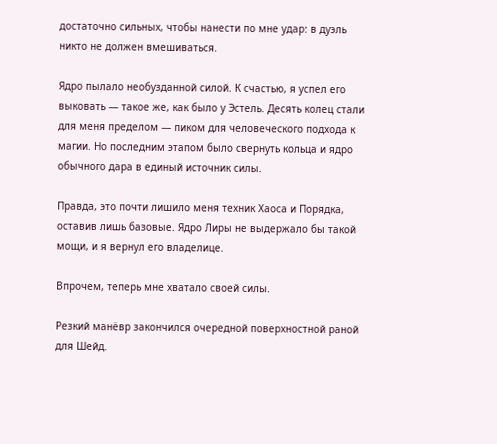достаточно сильных, чтобы нанести по мне удар: в дуэль никто не должен вмешиваться.

Ядро пылало необузданной силой. К счастью, я успел его выковать — такое же, как было у Эстель. Десять колец стали для меня пределом — пиком для человеческого подхода к магии. Но последним этапом было свернуть кольца и ядро обычного дара в единый источник силы.

Правда, это почти лишило меня техник Хаоса и Порядка, оставив лишь базовые. Ядро Лиры не выдержало бы такой мощи, и я вернул его владелице.

Впрочем, теперь мне хватало своей силы.

Резкий манёвр закончился очередной поверхностной раной для Шейд.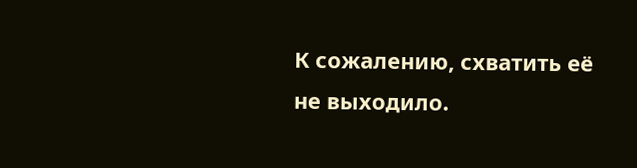К сожалению, схватить её не выходило.